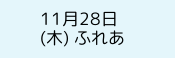11月28日(木) ふれあ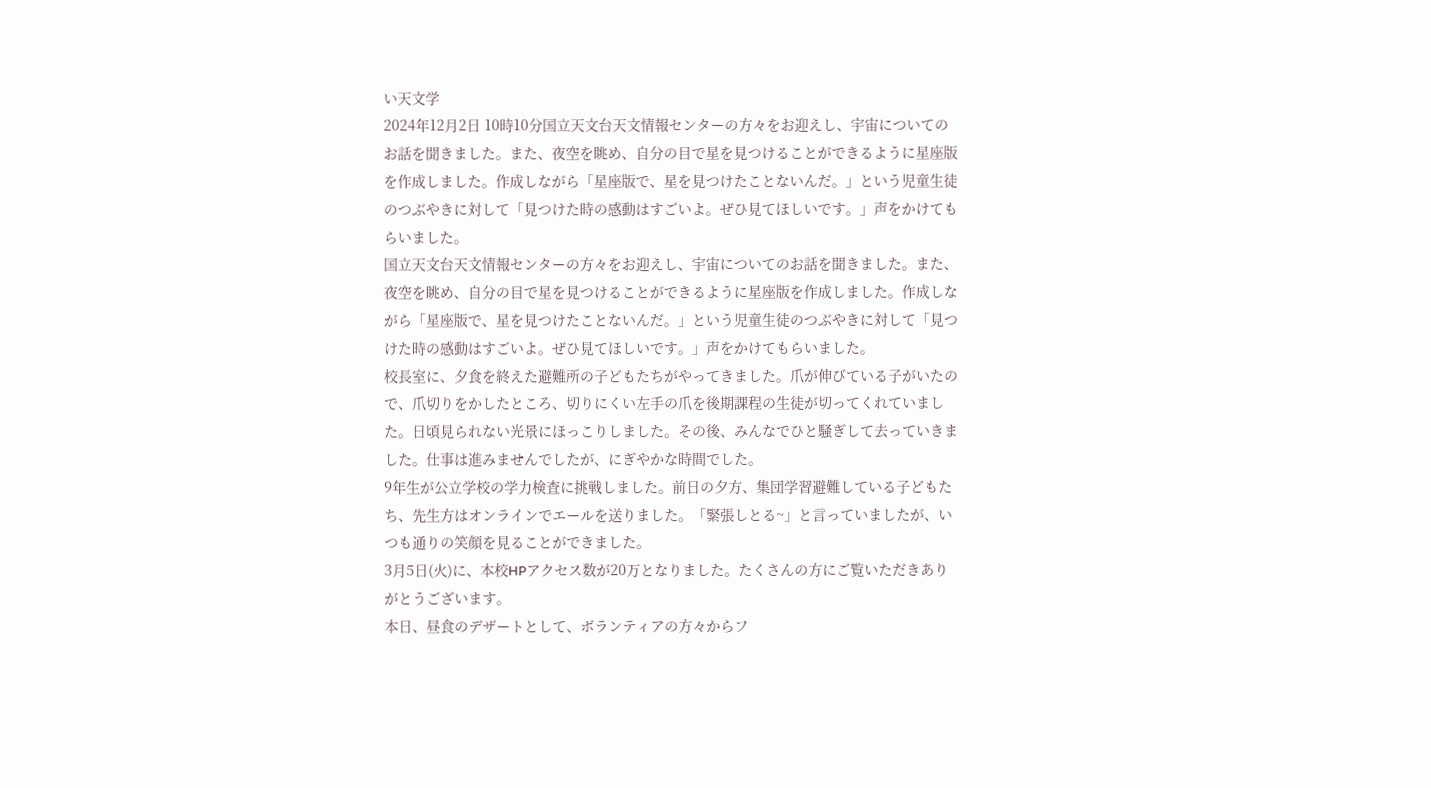い天文学
2024年12月2日 10時10分国立天文台天文情報センターの方々をお迎えし、宇宙についてのお話を聞きました。また、夜空を眺め、自分の目で星を見つけることができるように星座版を作成しました。作成しながら「星座版で、星を見つけたことないんだ。」という児童生徒のつぶやきに対して「見つけた時の感動はすごいよ。ぜひ見てほしいです。」声をかけてもらいました。
国立天文台天文情報センターの方々をお迎えし、宇宙についてのお話を聞きました。また、夜空を眺め、自分の目で星を見つけることができるように星座版を作成しました。作成しながら「星座版で、星を見つけたことないんだ。」という児童生徒のつぶやきに対して「見つけた時の感動はすごいよ。ぜひ見てほしいです。」声をかけてもらいました。
校長室に、夕食を終えた避難所の子どもたちがやってきました。爪が伸びている子がいたので、爪切りをかしたところ、切りにくい左手の爪を後期課程の生徒が切ってくれていました。日頃見られない光景にほっこりしました。その後、みんなでひと騒ぎして去っていきました。仕事は進みませんでしたが、にぎやかな時間でした。
9年生が公立学校の学力検査に挑戦しました。前日の夕方、集団学習避難している子どもたち、先生方はオンラインでエールを送りました。「緊張しとる~」と言っていましたが、いつも通りの笑顔を見ることができました。
3月5日(火)に、本校HPアクセス数が20万となりました。たくさんの方にご覧いただきありがとうございます。
本日、昼食のデザートとして、ボランティアの方々からフ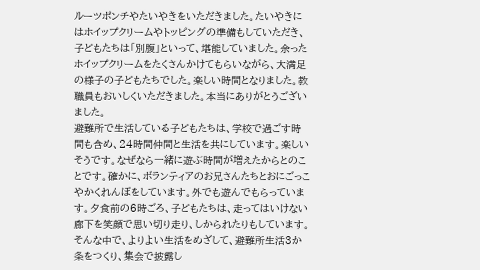ルーツポンチやたいやきをいただきました。たいやきにはホイップクリームやトッピングの準備もしていただき、子どもたちは「別腹」といって、堪能していました。余ったホイップクリームをたくさんかけてもらいながら、大満足の様子の子どもたちでした。楽しい時間となりました。教職員もおいしくいただきました。本当にありがとうございました。
避難所で生活している子どもたちは、学校で過ごす時間も含め、24時間仲間と生活を共にしています。楽しいそうです。なぜなら一緒に遊ぶ時間が増えたからとのことです。確かに、ボランティアのお兄さんたちとおにごっこやかくれんぼをしています。外でも遊んでもらっています。夕食前の6時ごろ、子どもたちは、走ってはいけない廊下を笑顔で思い切り走り、しかられたりもしています。そんな中で、よりよい生活をめざして、避難所生活3か条をつくり、集会で披露し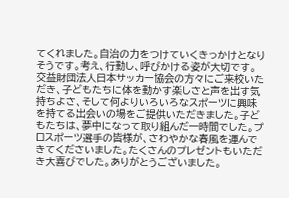てくれました。自治の力をつけていくきっかけとなりそうです。考え、行動し、呼びかける姿が大切です。
交益財団法人日本サッカー協会の方々にご来校いただき、子どもたちに体を動かす楽しさと声を出す気持ちよさ、そして何よりいろいろなスポーツに興味を持てる出会いの場をご提供いただきました。子どもたちは、夢中になって取り組んだ一時間でした。プロスポーツ選手の皆様が、さわやかな春風を運んできてくださいました。たくさんのプレゼントもいただき大喜びでした。ありがとうございました。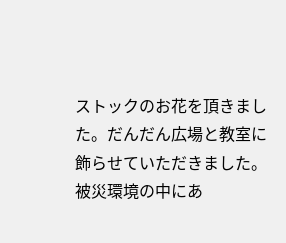ストックのお花を頂きました。だんだん広場と教室に飾らせていただきました。被災環境の中にあ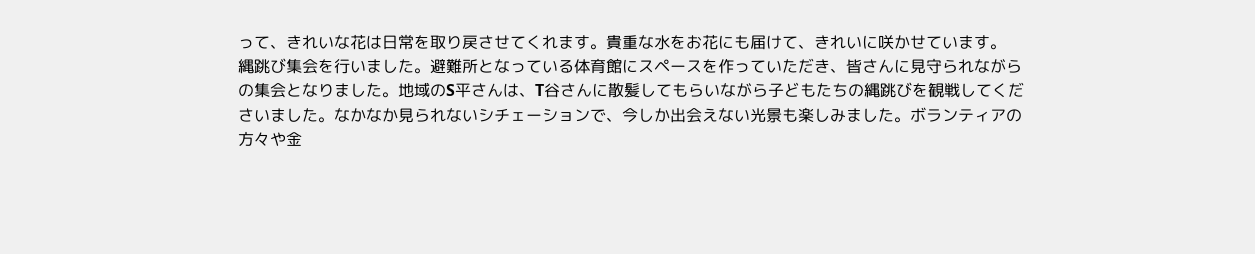って、きれいな花は日常を取り戻させてくれます。貴重な水をお花にも届けて、きれいに咲かせています。
縄跳び集会を行いました。避難所となっている体育館にスペースを作っていただき、皆さんに見守られながらの集会となりました。地域のS平さんは、T谷さんに散髪してもらいながら子どもたちの縄跳びを観戦してくださいました。なかなか見られないシチェーションで、今しか出会えない光景も楽しみました。ボランティアの方々や金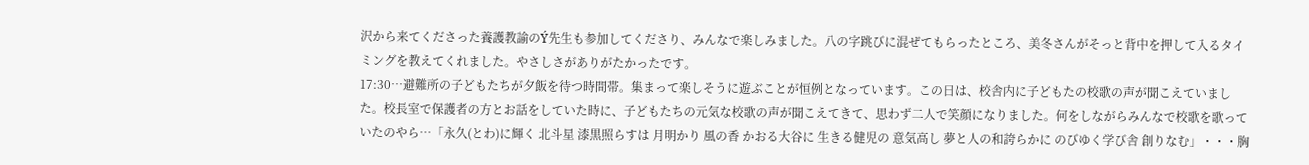沢から来てくださった養護教諭のÝ先生も参加してくださり、みんなで楽しみました。八の字跳びに混ぜてもらったところ、美冬さんがそっと背中を押して入るタイミングを教えてくれました。やさしさがありがたかったです。
17:30…避難所の子どもたちが夕飯を待つ時間帯。集まって楽しそうに遊ぶことが恒例となっています。この日は、校舎内に子どもたの校歌の声が聞こえていました。校長室で保護者の方とお話をしていた時に、子どもたちの元気な校歌の声が聞こえてきて、思わず二人で笑顔になりました。何をしながらみんなで校歌を歌っていたのやら…「永久(とわ)に輝く 北斗星 漆黒照らすは 月明かり 風の香 かおる大谷に 生きる健児の 意気高し 夢と人の和誇らかに のびゆく学び舎 創りなむ」・・・胸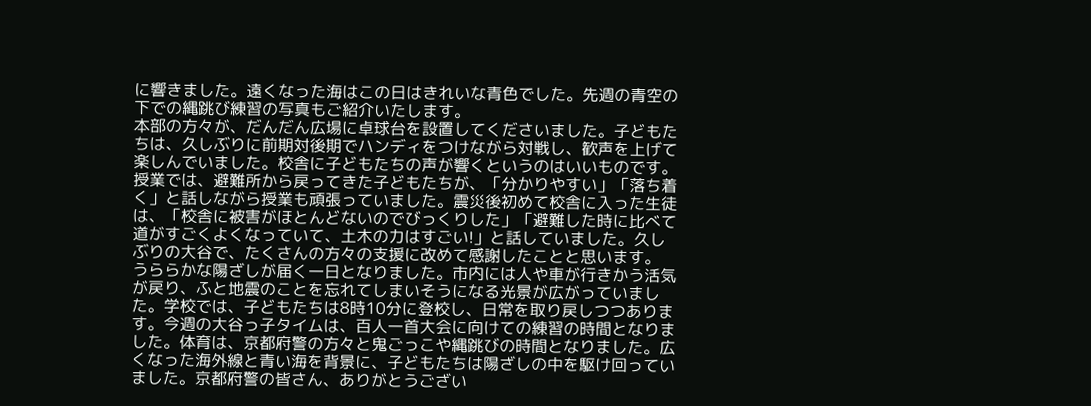に響きました。遠くなった海はこの日はきれいな青色でした。先週の青空の下での縄跳び練習の写真もご紹介いたします。
本部の方々が、だんだん広場に卓球台を設置してくださいました。子どもたちは、久しぶりに前期対後期でハンディをつけながら対戦し、歓声を上げて楽しんでいました。校舎に子どもたちの声が響くというのはいいものです。授業では、避難所から戻ってきた子どもたちが、「分かりやすい」「落ち着く」と話しながら授業も頑張っていました。震災後初めて校舎に入った生徒は、「校舎に被害がほとんどないのでびっくりした」「避難した時に比べて道がすごくよくなっていて、土木の力はすごい!」と話していました。久しぶりの大谷で、たくさんの方々の支援に改めて感謝したことと思います。
うららかな陽ざしが届く一日となりました。市内には人や車が行きかう活気が戻り、ふと地震のことを忘れてしまいそうになる光景が広がっていました。学校では、子どもたちは8時10分に登校し、日常を取り戻しつつあります。今週の大谷っ子タイムは、百人一首大会に向けての練習の時間となりました。体育は、京都府警の方々と鬼ごっこや縄跳びの時間となりました。広くなった海外線と青い海を背景に、子どもたちは陽ざしの中を駆け回っていました。京都府警の皆さん、ありがとうござい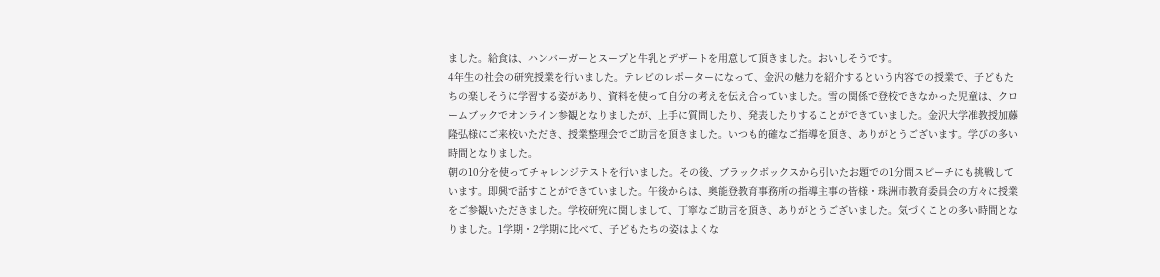ました。給食は、ハンバーガーとスープと牛乳とデザートを用意して頂きました。おいしそうです。
4年生の社会の研究授業を行いました。テレビのレポーターになって、金沢の魅力を紹介するという内容での授業で、子どもたちの楽しそうに学習する姿があり、資料を使って自分の考えを伝え合っていました。雪の関係で登校できなかった児童は、クロームブックでオンライン参観となりましたが、上手に質問したり、発表したりすることができていました。金沢大学准教授加藤隆弘様にご来校いただき、授業整理会でご助言を頂きました。いつも的確なご指導を頂き、ありがとうございます。学びの多い時間となりました。
朝の10分を使ってチャレンジテストを行いました。その後、ブラックボックスから引いたお題での1分間スピーチにも挑戦しています。即興で話すことができていました。午後からは、奥能登教育事務所の指導主事の皆様・珠洲市教育委員会の方々に授業をご参観いただきました。学校研究に関しまして、丁寧なご助言を頂き、ありがとうございました。気づくことの多い時間となりました。1学期・2学期に比べて、子どもたちの姿はよくな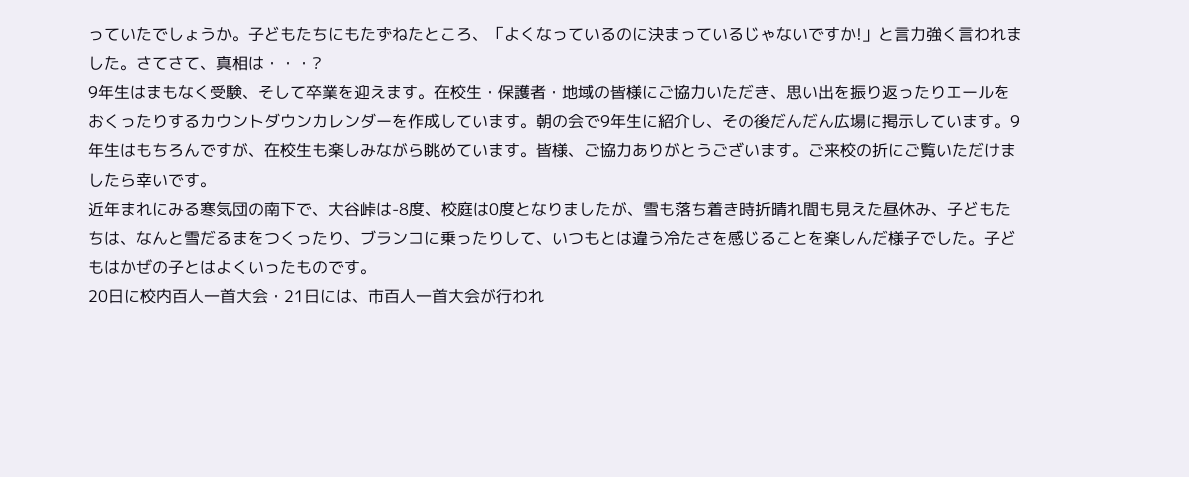っていたでしょうか。子どもたちにもたずねたところ、「よくなっているのに決まっているじゃないですか!」と言力強く言われました。さてさて、真相は・・・?
9年生はまもなく受験、そして卒業を迎えます。在校生・保護者・地域の皆様にご協力いただき、思い出を振り返ったりエールをおくったりするカウントダウンカレンダーを作成しています。朝の会で9年生に紹介し、その後だんだん広場に掲示しています。9年生はもちろんですが、在校生も楽しみながら眺めています。皆様、ご協力ありがとうございます。ご来校の折にご覧いただけましたら幸いです。
近年まれにみる寒気団の南下で、大谷峠は-8度、校庭は0度となりましたが、雪も落ち着き時折晴れ間も見えた昼休み、子どもたちは、なんと雪だるまをつくったり、ブランコに乗ったりして、いつもとは違う冷たさを感じることを楽しんだ様子でした。子どもはかぜの子とはよくいったものです。
20日に校内百人一首大会・21日には、市百人一首大会が行われ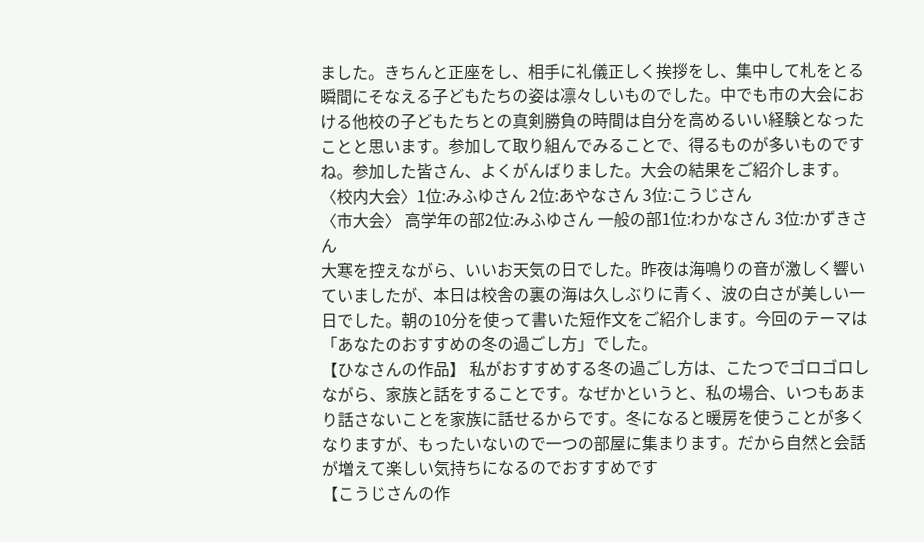ました。きちんと正座をし、相手に礼儀正しく挨拶をし、集中して札をとる瞬間にそなえる子どもたちの姿は凛々しいものでした。中でも市の大会における他校の子どもたちとの真剣勝負の時間は自分を高めるいい経験となったことと思います。参加して取り組んでみることで、得るものが多いものですね。参加した皆さん、よくがんばりました。大会の結果をご紹介します。
〈校内大会〉1位:みふゆさん 2位:あやなさん 3位:こうじさん
〈市大会〉 高学年の部2位:みふゆさん 一般の部1位:わかなさん 3位:かずきさん
大寒を控えながら、いいお天気の日でした。昨夜は海鳴りの音が激しく響いていましたが、本日は校舎の裏の海は久しぶりに青く、波の白さが美しい一日でした。朝の10分を使って書いた短作文をご紹介します。今回のテーマは「あなたのおすすめの冬の過ごし方」でした。
【ひなさんの作品】 私がおすすめする冬の過ごし方は、こたつでゴロゴロしながら、家族と話をすることです。なぜかというと、私の場合、いつもあまり話さないことを家族に話せるからです。冬になると暖房を使うことが多くなりますが、もったいないので一つの部屋に集まります。だから自然と会話が増えて楽しい気持ちになるのでおすすめです
【こうじさんの作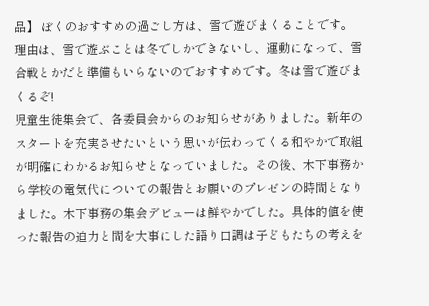品】 ぼくのおすすめの過ごし方は、雪で遊びまくることです。理由は、雪で遊ぶことは冬でしかできないし、運動になって、雪合戦とかだと準備もいらないのでおすすめです。冬は雪で遊びまくるぞ!
児童生徒集会で、各委員会からのお知らせがありました。新年のスタートを充実させたいという思いが伝わってくる和やかで取組が明確にわかるお知らせとなっていました。その後、木下事務から学校の電気代についての報告とお願いのプレゼンの時間となりました。木下事務の集会デビューは鮮やかでした。具体的値を使った報告の迫力と間を大事にした語り口調は子どもたちの考えを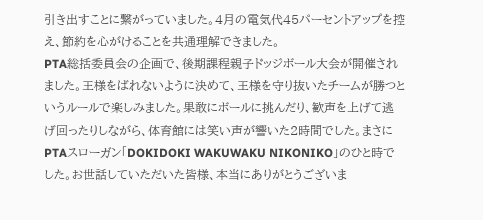引き出すことに繋がっていました。4月の電気代45パーセントアップを控え、節約を心がけることを共通理解できました。
PTA総括委員会の企画で、後期課程親子ドッジボール大会が開催されました。王様をばれないように決めて、王様を守り抜いたチームが勝つというルールで楽しみました。果敢にボールに挑んだり、歓声を上げて逃げ回ったりしながら、体育館には笑い声が響いた2時間でした。まさにPTAスローガン「DOKIDOKI WAKUWAKU NIKONIKO」のひと時でした。お世話していただいた皆様、本当にありがとうございま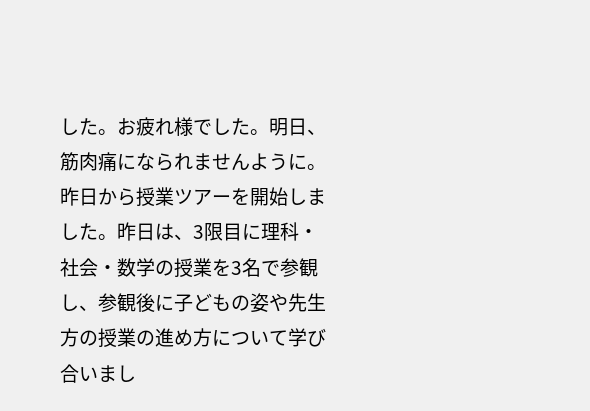した。お疲れ様でした。明日、筋肉痛になられませんように。
昨日から授業ツアーを開始しました。昨日は、3限目に理科・社会・数学の授業を3名で参観し、参観後に子どもの姿や先生方の授業の進め方について学び合いまし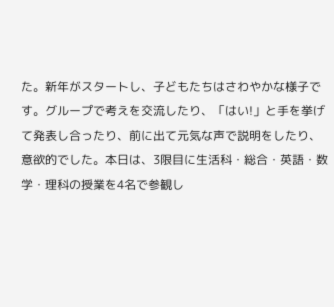た。新年がスタートし、子どもたちはさわやかな様子です。グループで考えを交流したり、「はい!」と手を挙げて発表し合ったり、前に出て元気な声で説明をしたり、意欲的でした。本日は、3限目に生活科・総合・英語・数学・理科の授業を4名で参観し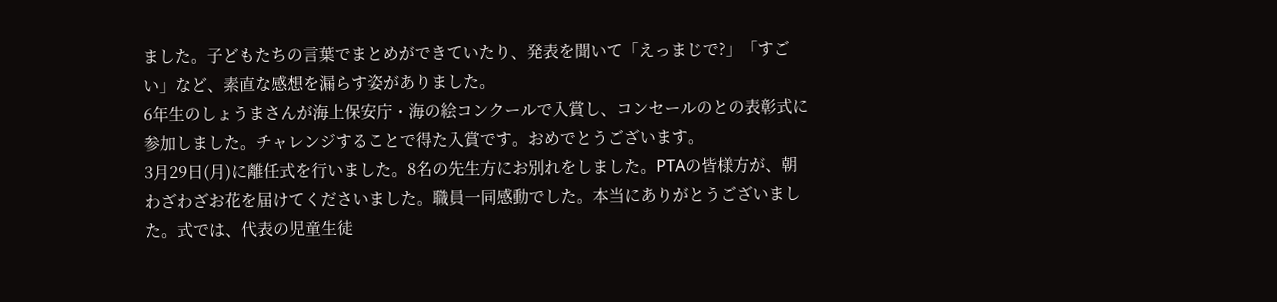ました。子どもたちの言葉でまとめができていたり、発表を聞いて「えっまじで?」「すごい」など、素直な感想を漏らす姿がありました。
6年生のしょうまさんが海上保安庁・海の絵コンクールで入賞し、コンセールのとの表彰式に参加しました。チャレンジすることで得た入賞です。おめでとうございます。
3月29日(月)に離任式を行いました。8名の先生方にお別れをしました。PTAの皆様方が、朝わざわざお花を届けてくださいました。職員一同感動でした。本当にありがとうございました。式では、代表の児童生徒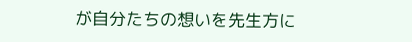が自分たちの想いを先生方に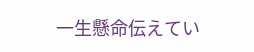一生懸命伝えてい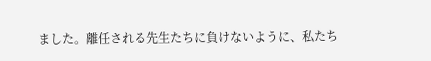ました。離任される先生たちに負けないように、私たち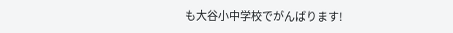も大谷小中学校でがんばります!